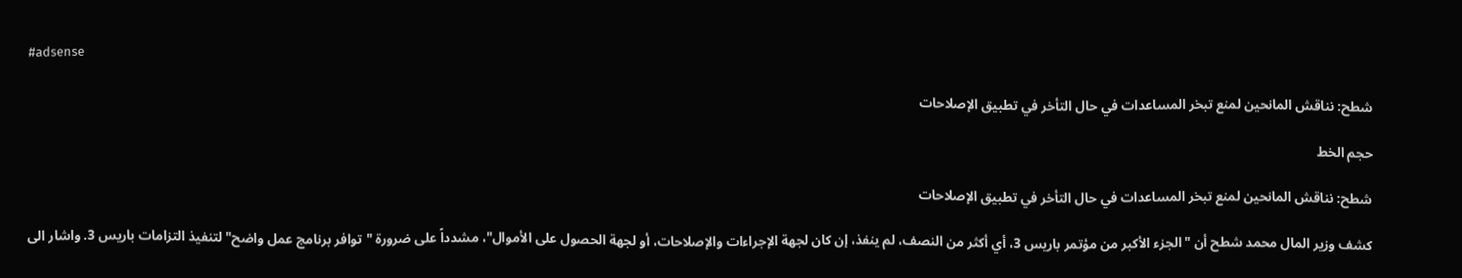#adsense

شطح: نناقش المانحين لمنع تبخر المساعدات في حال التأخر في تطبيق الإصلاحات

حجم الخط

شطح: نناقش المانحين لمنع تبخر المساعدات في حال التأخر في تطبيق الإصلاحات

كشف وزير المال محمد شطح أن "الجزء الأكبر من مؤتمر باريس 3، أي أكثر من النصف، لم ينفذ، إن كان لجهة الإجراءات والإصلاحات، أو لجهة الحصول على الأموال"، مشدداً على ضرورة "توافر برنامج عمل واضح" لتنفيذ التزامات باريس 3. واشار الى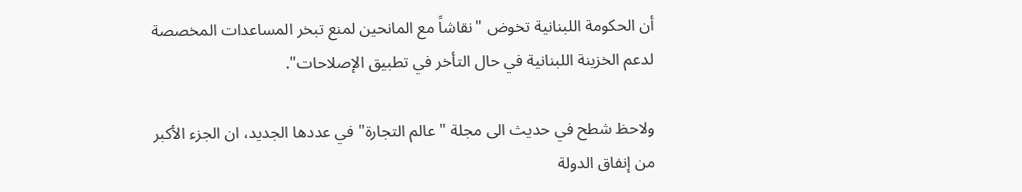أن الحكومة اللبنانية تخوض "نقاشاً مع المانحين لمنع تبخر المساعدات المخصصة لدعم الخزينة اللبنانية في حال التأخر في تطبيق الإصلاحات".

ولاحظ شطح في حديث الى مجلة "عالم التجارة" في عددها الجديد، ان الجزء الأكبر من إنفاق الدولة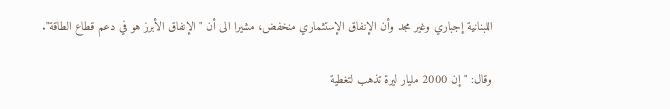اللبنانية إجباري وغير مجد وأن الإنفاق الإستثماري منخفض، مشيرا الى أن "الإنفاق الأبرز هو في دعم قطاع الطاقة".

وقال: "إن 2000 مليار ليرة تذهب لتغطية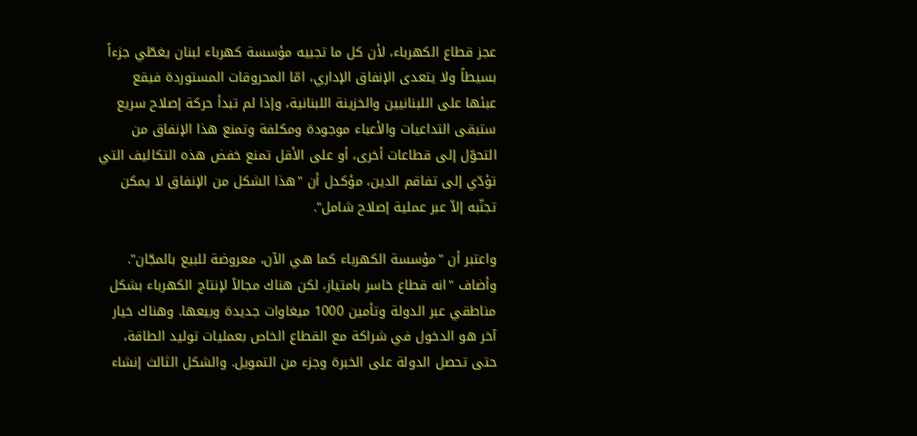عجز قطاع الكهرباء، لأن كل ما تجبيه مؤسسة كهرباء لبنان يغطّي جزءاً بسيطاً ولا يتعدى الإنفاق الإداري، امّا المحروقات المستوردة فيقع عبئها على اللبنانيين والخزينة اللبنانية، وإذا لم تبدأ حركة إصلاح سريع ستبقى التداعيات والأعباء موجودة ومكلفة وتمنع هذا الإنفاق من التحوّل إلى قطاعات أخرى، أو على الأقل تمنع خفض هذه التكاليف التي تؤدّي إلى تفاقم الدين، مؤكدل أن "هذا الشكل من الإنفاق لا يمكن تجنّبه إلاّ عبر عملية إصلاح شامل".

واعتبر أن "مؤسسة الكهرباء كما هي الآن، معروضة للبيع بالمجّان". وأضاف "انه قطاع خاسر بامتياز، لكن هناك مجالاً لإنتاج الكهرباء بشكل مناطقي عبر الدولة وتأمين 1000 ميغاوات جديدة وبيعها. وهناك خيار آخر هو الدخول في شراكة مع القطاع الخاص بعمليات توليد الطاقة، حتى تحصل الدولة على الخبرة وجزء من التمويل. والشكل الثالث إنشاء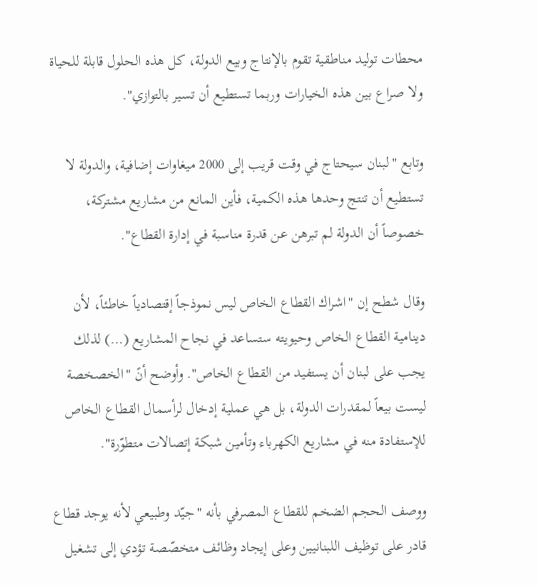محطات توليد مناطقية تقوم بالإنتاج وبيع الدولة، كل هذه الحلول قابلة للحياة ولا صراع بين هذه الخيارات وربما تستطيع أن تسير بالتوازي".

وتابع "لبنان سيحتاج في وقت قريب إلى 2000 ميغاوات إضافية، والدولة لا تستطيع أن تنتج وحدها هذه الكمية، فأين المانع من مشاريع مشتركة، خصوصاً أن الدولة لم تبرهن عن قدرة مناسبة في إدارة القطاع".

وقال شطح إن "اشراك القطاع الخاص ليس نموذجاً إقتصادياً خاطئاً، لأن دينامية القطاع الخاص وحيويته ستساعد في نجاح المشاريع (…) لذلك يجب على لبنان أن يستفيد من القطاع الخاص". وأوضح أنً "الخصخصة ليست بيعاً لمقدرات الدولة، بل هي عملية إدخال لرأسمال القطاع الخاص للإستفادة منه في مشاريع الكهرباء وتأمين شبكة إتصالات متطوّرة".

ووصف الحجم الضخم للقطاع المصرفي بأنه "جيّد وطبيعي لأنه يوجد قطاع قادر على توظيف اللبنانيين وعلى إيجاد وظائف متخصّصة تؤدي إلى تشغيل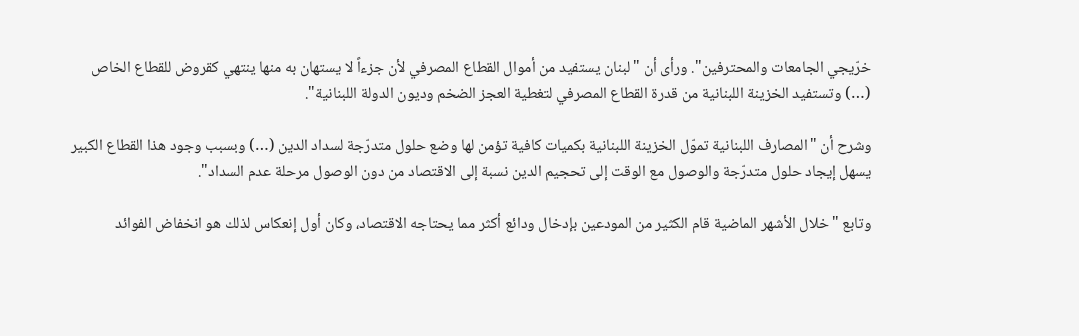خرّيجي الجامعات والمحترفين". ورأى أن "لبنان يستفيد من أموال القطاع المصرفي لأن جزءاً لا يستهان به منها ينتهي كقروض للقطاع الخاص (…) وتستفيد الخزينة اللبنانية من قدرة القطاع المصرفي لتغطية العجز الضخم وديون الدولة اللبنانية".

وشرح أن "المصارف اللبنانية تموّل الخزينة اللبنانية بكميات كافية تؤمن لها وضع حلول متدرّجة لسداد الدين (…) وبسبب وجود هذا القطاع الكبير يسهل إيجاد حلول متدرّجة والوصول مع الوقت إلى تحجيم الدين نسبة إلى الاقتصاد من دون الوصول مرحلة عدم السداد".

وتابع "خلال الأشهر الماضية قام الكثير من المودعين بإدخال ودائع أكثر مما يحتاجه الاقتصاد، وكان أول إنعكاس لذلك هو انخفاض الفوائد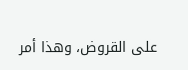على القروض، وهذا أمر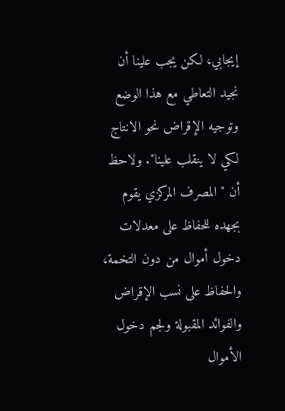إيجابي، لكن يجب علينا أن نجيد التعاطي مع هذا الوضع وتوجيه الإقراض نحو الانتاج لكي لا ينقلب علينا". ولاحظ أن "المصرف المركزي يقوم بجهده للحفاظ على معدلات دخول أموال من دون التخمة، والحفاظ على نسب الإقراض والفوائد المقبولة ولجم دخول الأموال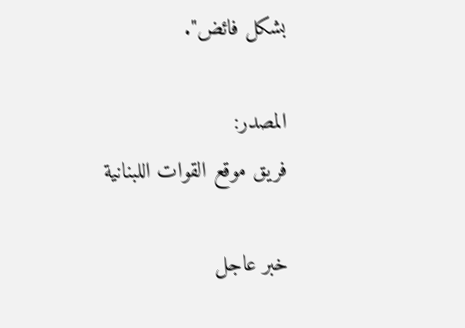بشكل فائض".

المصدر:
فريق موقع القوات اللبنانية

خبر عاجل